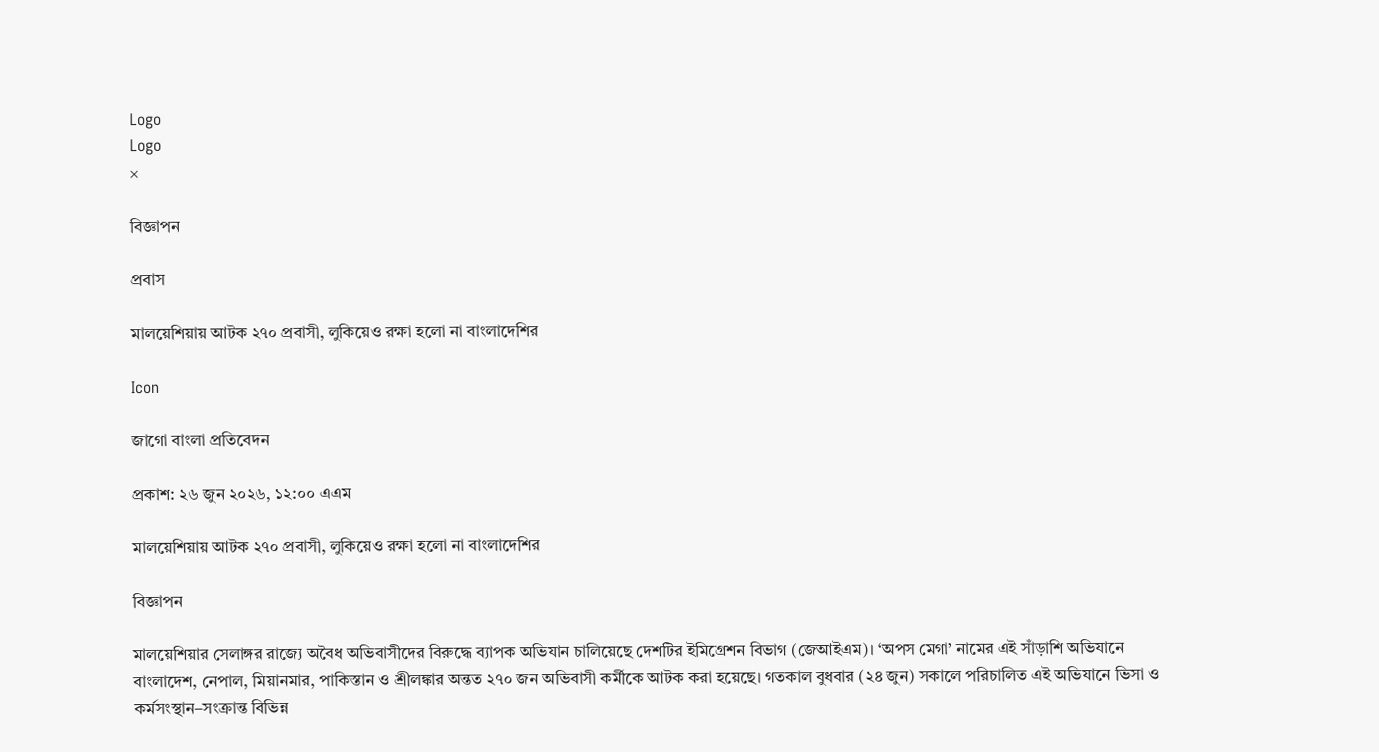Logo
Logo
×

বিজ্ঞাপন

প্রবাস

মালয়েশিয়ায় আটক ২৭০ প্রবাসী, লুকিয়েও রক্ষা হলো না বাংলাদেশির

Icon

জাগো বাংলা প্রতিবেদন

প্রকাশ: ২৬ জুন ২০২৬, ১২:০০ এএম

মালয়েশিয়ায় আটক ২৭০ প্রবাসী, লুকিয়েও রক্ষা হলো না বাংলাদেশির

বিজ্ঞাপন

মালয়েশিয়ার সেলাঙ্গর রাজ্যে অবৈধ অভিবাসীদের বিরুদ্ধে ব্যাপক অভিযান চালিয়েছে দেশটির ইমিগ্রেশন বিভাগ (জেআইএম)। ‘অপস মেগা’ নামের এই সাঁড়াশি অভিযানে বাংলাদেশ, নেপাল, মিয়ানমার, পাকিস্তান ও শ্রীলঙ্কার অন্তত ২৭০ জন অভিবাসী কর্মীকে আটক করা হয়েছে। গতকাল বুধবার (২৪ জুন) সকালে পরিচালিত এই অভিযানে ভিসা ও কর্মসংস্থান–সংক্রান্ত বিভিন্ন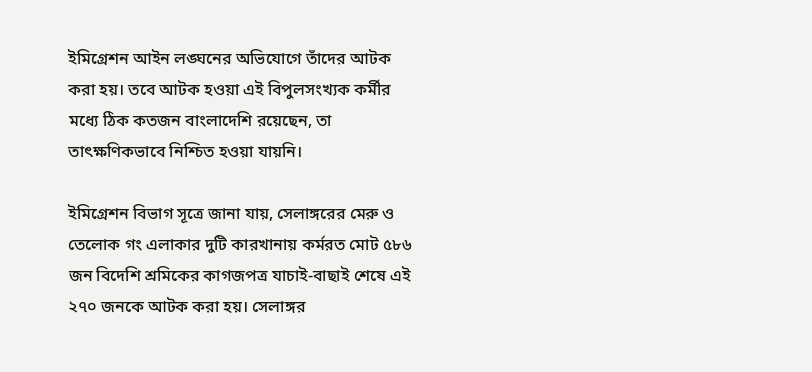ইমিগ্রেশন আইন লঙ্ঘনের অভিযোগে তাঁদের আটক করা হয়। তবে আটক হওয়া এই বিপুলসংখ্যক কর্মীর মধ্যে ঠিক কতজন বাংলাদেশি রয়েছেন, তা তাৎক্ষণিকভাবে নিশ্চিত হওয়া যায়নি।

ইমিগ্রেশন বিভাগ সূত্রে জানা যায়, সেলাঙ্গরের মেরু ও তেলোক গং এলাকার দুটি কারখানায় কর্মরত মোট ৫৮৬ জন বিদেশি শ্রমিকের কাগজপত্র যাচাই-বাছাই শেষে এই ২৭০ জনকে আটক করা হয়। সেলাঙ্গর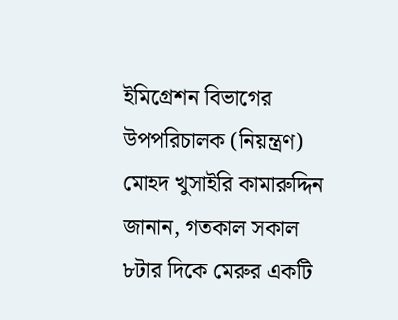ইমিগ্রেশন বিভাগের উপপরিচালক (নিয়ন্ত্রণ) মোহদ খুসাইরি কামারুদ্দিন জানান, গতকাল সকাল ৮টার দিকে মেরুর একটি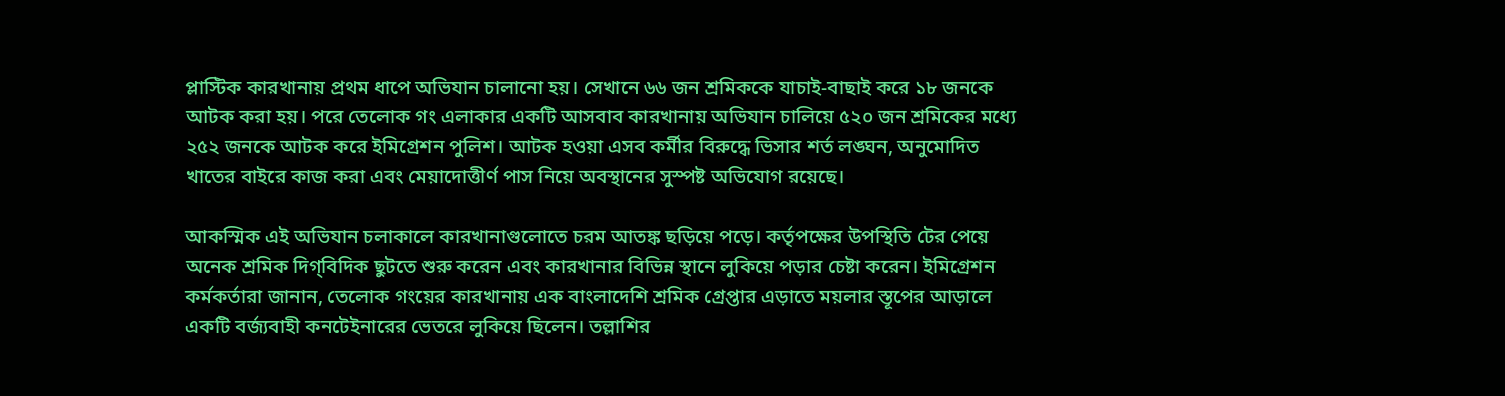প্লাস্টিক কারখানায় প্রথম ধাপে অভিযান চালানো হয়। সেখানে ৬৬ জন শ্রমিককে যাচাই-বাছাই করে ১৮ জনকে আটক করা হয়। পরে তেলোক গং এলাকার একটি আসবাব কারখানায় অভিযান চালিয়ে ৫২০ জন শ্রমিকের মধ্যে ২৫২ জনকে আটক করে ইমিগ্রেশন পুলিশ। আটক হওয়া এসব কর্মীর বিরুদ্ধে ভিসার শর্ত লঙ্ঘন, অনুমোদিত খাতের বাইরে কাজ করা এবং মেয়াদোত্তীর্ণ পাস নিয়ে অবস্থানের সুস্পষ্ট অভিযোগ রয়েছে।

আকস্মিক এই অভিযান চলাকালে কারখানাগুলোতে চরম আতঙ্ক ছড়িয়ে পড়ে। কর্তৃপক্ষের উপস্থিতি টের পেয়ে অনেক শ্রমিক দিগ্‌বিদিক ছুটতে শুরু করেন এবং কারখানার বিভিন্ন স্থানে লুকিয়ে পড়ার চেষ্টা করেন। ইমিগ্রেশন কর্মকর্তারা জানান, তেলোক গংয়ের কারখানায় এক বাংলাদেশি শ্রমিক গ্রেপ্তার এড়াতে ময়লার স্তূপের আড়ালে একটি বর্জ্যবাহী কনটেইনারের ভেতরে লুকিয়ে ছিলেন। তল্লাশির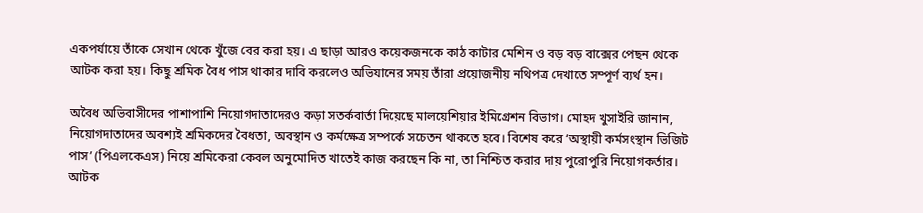একপর্যায়ে তাঁকে সেখান থেকে খুঁজে বের করা হয়। এ ছাড়া আরও কয়েকজনকে কাঠ কাটার মেশিন ও বড় বড় বাক্সের পেছন থেকে আটক করা হয়। কিছু শ্রমিক বৈধ পাস থাকার দাবি করলেও অভিযানের সময় তাঁরা প্রয়োজনীয় নথিপত্র দেখাতে সম্পূর্ণ ব্যর্থ হন।

অবৈধ অভিবাসীদের পাশাপাশি নিয়োগদাতাদেরও কড়া সতর্কবার্তা দিয়েছে মালয়েশিয়ার ইমিগ্রেশন বিভাগ। মোহদ খুসাইরি জানান, নিয়োগদাতাদের অবশ্যই শ্রমিকদের বৈধতা, অবস্থান ও কর্মক্ষেত্র সম্পর্কে সচেতন থাকতে হবে। বিশেষ করে ‘অস্থায়ী কর্মসংস্থান ভিজিট পাস’ (পিএলকেএস) নিয়ে শ্রমিকেরা কেবল অনুমোদিত খাতেই কাজ করছেন কি না, তা নিশ্চিত করার দায় পুরোপুরি নিয়োগকর্তার। আটক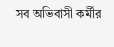সব অভিবাসী কর্মীর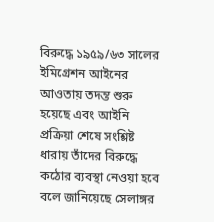বিরুদ্ধে ১৯৫৯/৬৩ সালের ইমিগ্রেশন আইনের আওতায় তদন্ত শুরু হয়েছে এবং আইনি প্রক্রিয়া শেষে সংশ্লিষ্ট ধারায় তাঁদের বিরুদ্ধে কঠোর ব্যবস্থা নেওয়া হবে বলে জানিয়েছে সেলাঙ্গর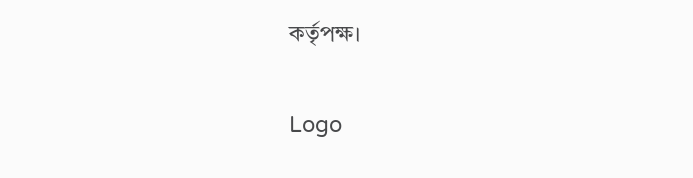কর্তৃপক্ষ।

Logo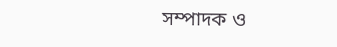সম্পাদক ও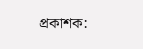প্রকাশক: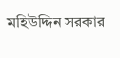মহিউদ্দিন সরকার